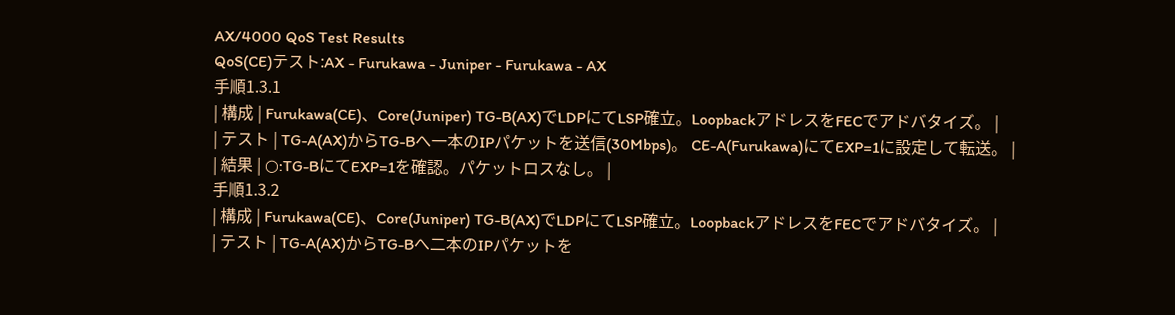AX/4000 QoS Test Results
QoS(CE)テスト:AX - Furukawa - Juniper - Furukawa - AX
手順1.3.1
| 構成 | Furukawa(CE)、Core(Juniper) TG-B(AX)でLDPにてLSP確立。LoopbackアドレスをFECでアドバタイズ。 |
| テスト | TG-A(AX)からTG-Bへ一本のIPパケットを送信(30Mbps)。 CE-A(Furukawa)にてEXP=1に設定して転送。 |
| 結果 | ○:TG-BにてEXP=1を確認。パケットロスなし。 |
手順1.3.2
| 構成 | Furukawa(CE)、Core(Juniper) TG-B(AX)でLDPにてLSP確立。LoopbackアドレスをFECでアドバタイズ。 |
| テスト | TG-A(AX)からTG-Bへ二本のIPパケットを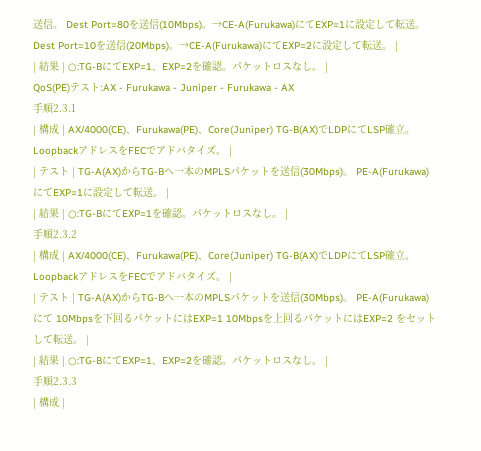送信。 Dest Port=80を送信(10Mbps)。→CE-A(Furukawa)にてEXP=1に設定して転送。 Dest Port=10を送信(20Mbps)。→CE-A(Furukawa)にてEXP=2に設定して転送。 |
| 結果 | ○:TG-BにてEXP=1、EXP=2を確認。パケットロスなし。 |
QoS(PE)テスト:AX - Furukawa - Juniper - Furukawa - AX
手順2.3.1
| 構成 | AX/4000(CE)、Furukawa(PE)、Core(Juniper) TG-B(AX)でLDPにてLSP確立。LoopbackアドレスをFECでアドバタイズ。 |
| テスト | TG-A(AX)からTG-Bへ一本のMPLSパケットを送信(30Mbps)。 PE-A(Furukawa)にてEXP=1に設定して転送。 |
| 結果 | ○:TG-BにてEXP=1を確認。パケットロスなし。 |
手順2.3.2
| 構成 | AX/4000(CE)、Furukawa(PE)、Core(Juniper) TG-B(AX)でLDPにてLSP確立。LoopbackアドレスをFECでアドバタイズ。 |
| テスト | TG-A(AX)からTG-Bへ一本のMPLSパケットを送信(30Mbps)。 PE-A(Furukawa)にて 10Mbpsを下回るパケットにはEXP=1 10Mbpsを上回るパケットにはEXP=2 をセットして転送。 |
| 結果 | ○:TG-BにてEXP=1、EXP=2を確認。パケットロスなし。 |
手順2.3.3
| 構成 |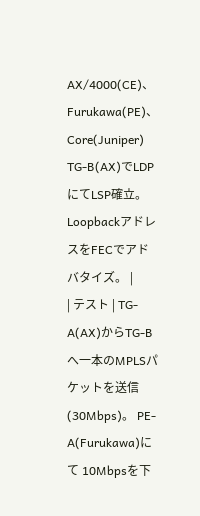AX/4000(CE)、Furukawa(PE)、Core(Juniper) TG-B(AX)でLDPにてLSP確立。LoopbackアドレスをFECでアドバタイズ。 |
| テスト | TG-A(AX)からTG-Bへ一本のMPLSパケットを送信(30Mbps)。 PE-A(Furukawa)にて 10Mbpsを下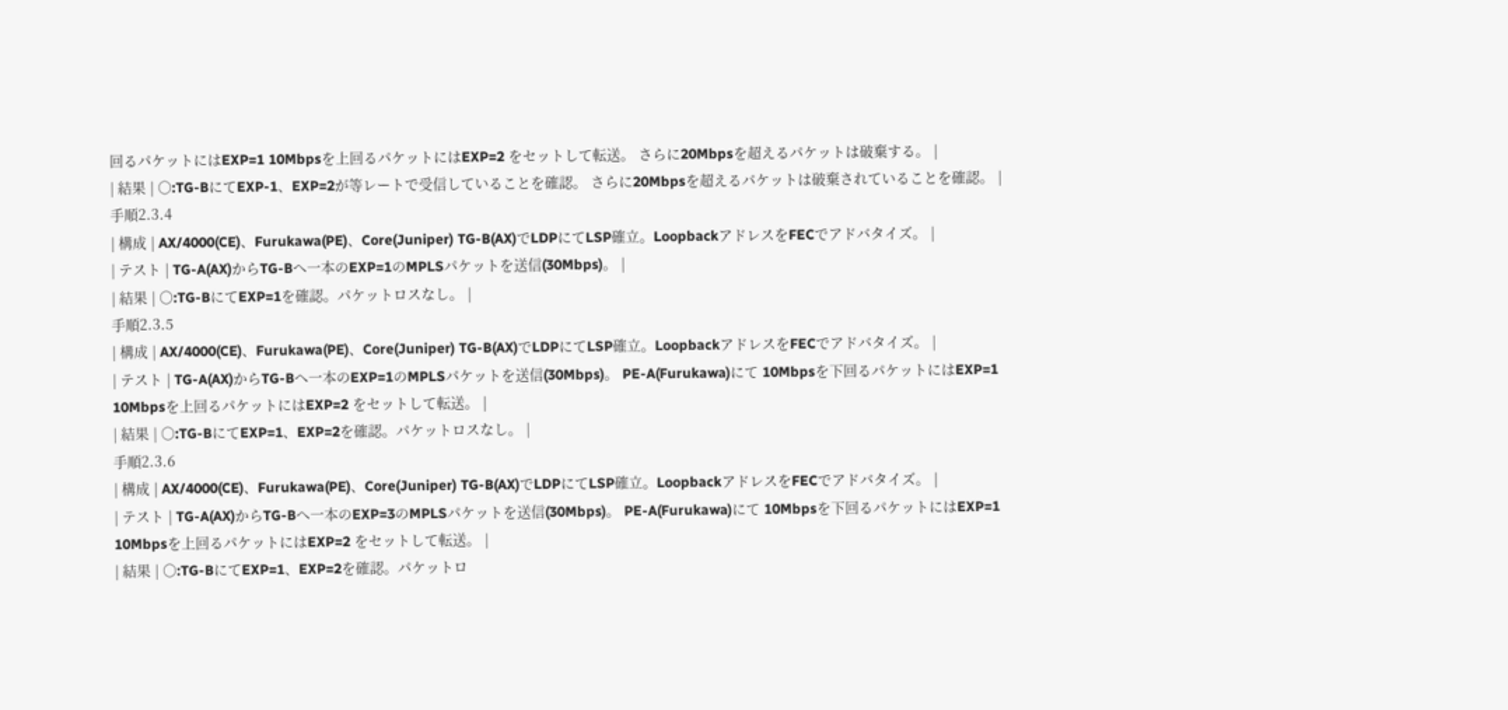回るパケットにはEXP=1 10Mbpsを上回るパケットにはEXP=2 をセットして転送。 さらに20Mbpsを超えるパケットは破棄する。 |
| 結果 | ○:TG-BにてEXP-1、EXP=2が等レートで受信していることを確認。 さらに20Mbpsを超えるパケットは破棄されていることを確認。 |
手順2.3.4
| 構成 | AX/4000(CE)、Furukawa(PE)、Core(Juniper) TG-B(AX)でLDPにてLSP確立。LoopbackアドレスをFECでアドバタイズ。 |
| テスト | TG-A(AX)からTG-Bへ一本のEXP=1のMPLSパケットを送信(30Mbps)。 |
| 結果 | ○:TG-BにてEXP=1を確認。パケットロスなし。 |
手順2.3.5
| 構成 | AX/4000(CE)、Furukawa(PE)、Core(Juniper) TG-B(AX)でLDPにてLSP確立。LoopbackアドレスをFECでアドバタイズ。 |
| テスト | TG-A(AX)からTG-Bへ一本のEXP=1のMPLSパケットを送信(30Mbps)。 PE-A(Furukawa)にて 10Mbpsを下回るパケットにはEXP=1 10Mbpsを上回るパケットにはEXP=2 をセットして転送。 |
| 結果 | ○:TG-BにてEXP=1、EXP=2を確認。パケットロスなし。 |
手順2.3.6
| 構成 | AX/4000(CE)、Furukawa(PE)、Core(Juniper) TG-B(AX)でLDPにてLSP確立。LoopbackアドレスをFECでアドバタイズ。 |
| テスト | TG-A(AX)からTG-Bへ一本のEXP=3のMPLSパケットを送信(30Mbps)。 PE-A(Furukawa)にて 10Mbpsを下回るパケットにはEXP=1 10Mbpsを上回るパケットにはEXP=2 をセットして転送。 |
| 結果 | ○:TG-BにてEXP=1、EXP=2を確認。パケットロ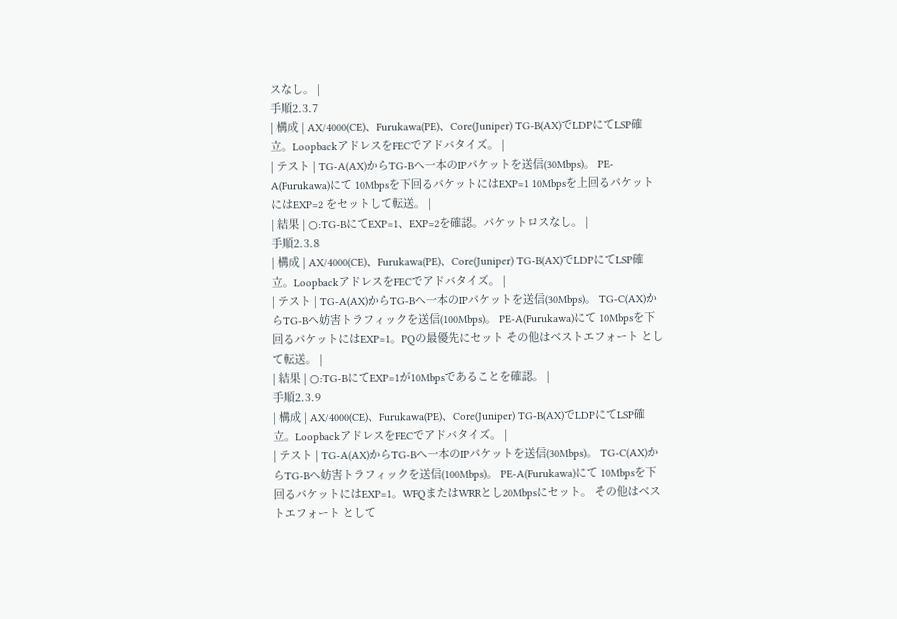スなし。 |
手順2.3.7
| 構成 | AX/4000(CE)、Furukawa(PE)、Core(Juniper) TG-B(AX)でLDPにてLSP確立。LoopbackアドレスをFECでアドバタイズ。 |
| テスト | TG-A(AX)からTG-Bへ一本のIPパケットを送信(30Mbps)。 PE-A(Furukawa)にて 10Mbpsを下回るパケットにはEXP=1 10Mbpsを上回るパケットにはEXP=2 をセットして転送。 |
| 結果 | ○:TG-BにてEXP=1、EXP=2を確認。パケットロスなし。 |
手順2.3.8
| 構成 | AX/4000(CE)、Furukawa(PE)、Core(Juniper) TG-B(AX)でLDPにてLSP確立。LoopbackアドレスをFECでアドバタイズ。 |
| テスト | TG-A(AX)からTG-Bへ一本のIPパケットを送信(30Mbps)。 TG-C(AX)からTG-Bへ妨害トラフィックを送信(100Mbps)。 PE-A(Furukawa)にて 10Mbpsを下回るパケットにはEXP=1。PQの最優先にセット その他はベストエフォート として転送。 |
| 結果 | ○:TG-BにてEXP=1が10Mbpsであることを確認。 |
手順2.3.9
| 構成 | AX/4000(CE)、Furukawa(PE)、Core(Juniper) TG-B(AX)でLDPにてLSP確立。LoopbackアドレスをFECでアドバタイズ。 |
| テスト | TG-A(AX)からTG-Bへ一本のIPパケットを送信(30Mbps)。 TG-C(AX)からTG-Bへ妨害トラフィックを送信(100Mbps)。 PE-A(Furukawa)にて 10Mbpsを下回るパケットにはEXP=1。WFQまたはWRRとし20Mbpsにセット。 その他はベストエフォート として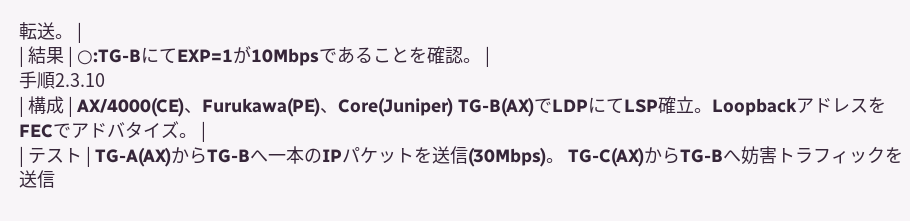転送。 |
| 結果 | ○:TG-BにてEXP=1が10Mbpsであることを確認。 |
手順2.3.10
| 構成 | AX/4000(CE)、Furukawa(PE)、Core(Juniper) TG-B(AX)でLDPにてLSP確立。LoopbackアドレスをFECでアドバタイズ。 |
| テスト | TG-A(AX)からTG-Bへ一本のIPパケットを送信(30Mbps)。 TG-C(AX)からTG-Bへ妨害トラフィックを送信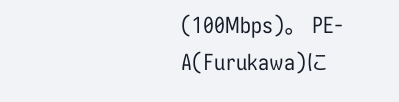(100Mbps)。 PE-A(Furukawa)に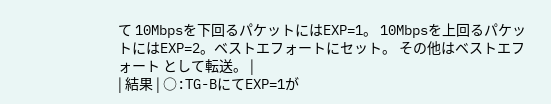て 10Mbpsを下回るパケットにはEXP=1。 10Mbpsを上回るパケットにはEXP=2。ベストエフォートにセット。 その他はベストエフォート として転送。 |
| 結果 | ○:TG-BにてEXP=1が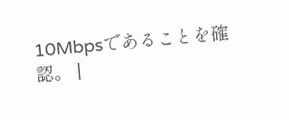10Mbpsであることを確認。 |